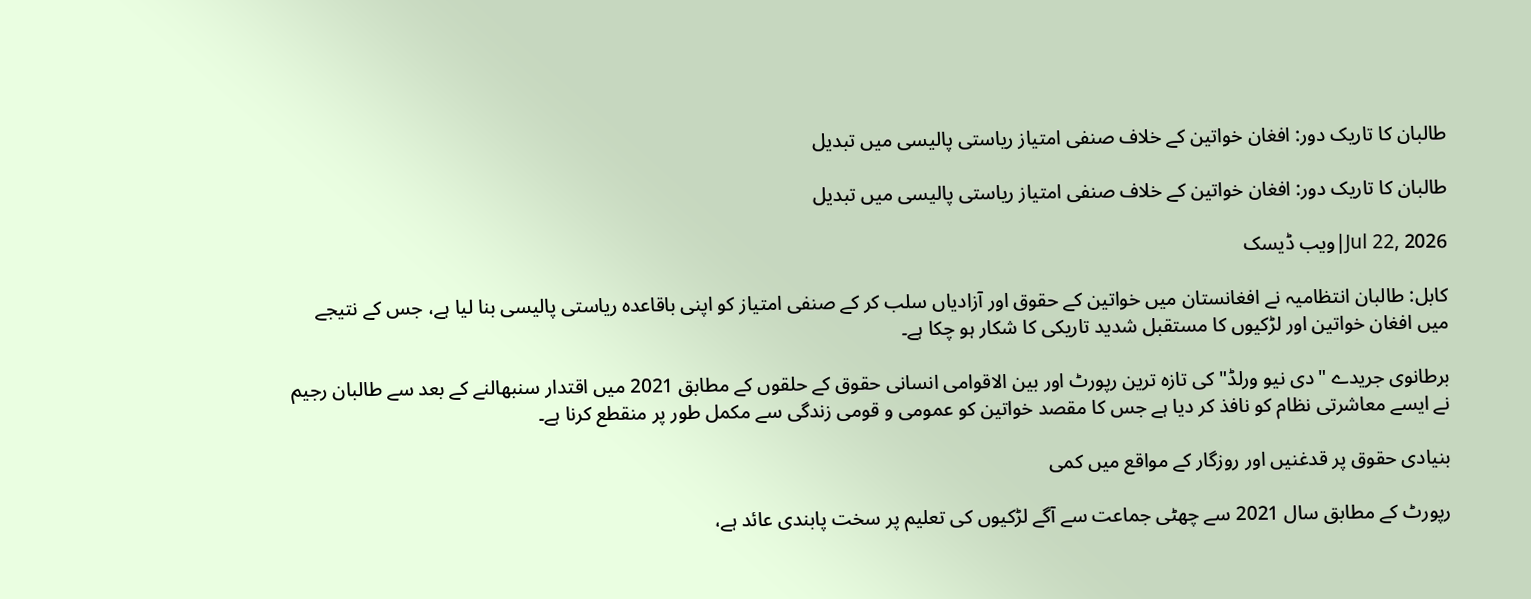طالبان کا تاریک دور: افغان خواتین کے خلاف صنفی امتیاز ریاستی پالیسی میں تبدیل

طالبان کا تاریک دور: افغان خواتین کے خلاف صنفی امتیاز ریاستی پالیسی میں تبدیل

Jul 22, 2026|ویب ڈیسک

کابل: طالبان انتظامیہ نے افغانستان میں خواتین کے حقوق اور آزادیاں سلب کر کے صنفی امتیاز کو اپنی باقاعدہ ریاستی پالیسی بنا لیا ہے، جس کے نتیجے میں افغان خواتین اور لڑکیوں کا مستقبل شدید تاریکی کا شکار ہو چکا ہے۔

برطانوی جریدے "دی نیو ورلڈ" کی تازہ ترین رپورٹ اور بین الاقوامی انسانی حقوق کے حلقوں کے مطابق 2021 میں اقتدار سنبھالنے کے بعد سے طالبان رجیم نے ایسے معاشرتی نظام کو نافذ کر دیا ہے جس کا مقصد خواتین کو عمومی و قومی زندگی سے مکمل طور پر منقطع کرنا ہے۔

بنیادی حقوق پر قدغنیں اور روزگار کے مواقع میں کمی

رپورٹ کے مطابق سال 2021 سے چھٹی جماعت سے آگے لڑکیوں کی تعلیم پر سخت پابندی عائد ہے،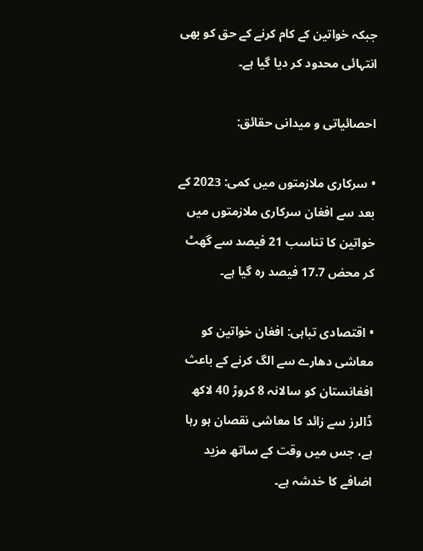جبکہ خواتین کے کام کرنے کے حق کو بھی انتہائی محدود کر دیا گیا ہے۔

احصائیاتی و میدانی حقائق:

• سرکاری ملازمتوں میں کمی: 2023 کے بعد سے افغان سرکاری ملازمتوں میں خواتین کا تناسب 21 فیصد سے گھٹ کر محض 17.7 فیصد رہ گیا ہے۔

• اقتصادی تباہی: افغان خواتین کو معاشی دھارے سے الگ کرنے کے باعث افغانستان کو سالانہ 8 کروڑ 40 لاکھ ڈالرز سے زائد کا معاشی نقصان ہو رہا ہے، جس میں وقت کے ساتھ مزید اضافے کا خدشہ ہے۔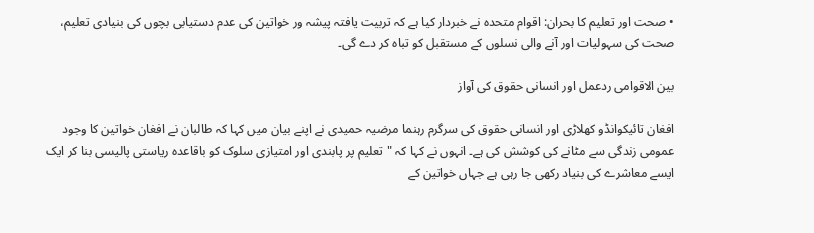• صحت اور تعلیم کا بحران: اقوام متحدہ نے خبردار کیا ہے کہ تربیت یافتہ پیشہ ور خواتین کی عدم دستیابی بچوں کی بنیادی تعلیم، صحت کی سہولیات اور آنے والی نسلوں کے مستقبل کو تباہ کر دے گی۔

بین الاقوامی ردعمل اور انسانی حقوق کی آواز

افغان تائیکوانڈو کھلاڑی اور انسانی حقوق کی سرگرم رہنما مرضیہ حمیدی نے اپنے بیان میں کہا کہ طالبان نے افغان خواتین کا وجود عمومی زندگی سے مٹانے کی کوشش کی ہے۔ انہوں نے کہا کہ "تعلیم پر پابندی اور امتیازی سلوک کو باقاعدہ ریاستی پالیسی بنا کر ایک ایسے معاشرے کی بنیاد رکھی جا رہی ہے جہاں خواتین کے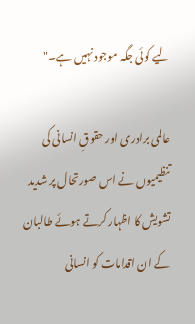لیے کوئی جگہ موجود نہیں ہے۔"

عالمی برادری اور حقوقِ انسانی کی تنظیمیوں نے اس صورتحال پر شدید تشویش کا اظہار کرتے ہوئے طالبان کے ان اقدامات کو انسانی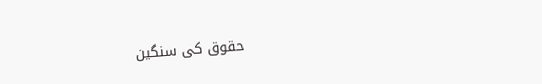حقوق کی سنگین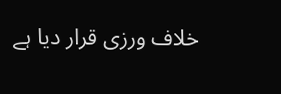خلاف ورزی قرار دیا ہے